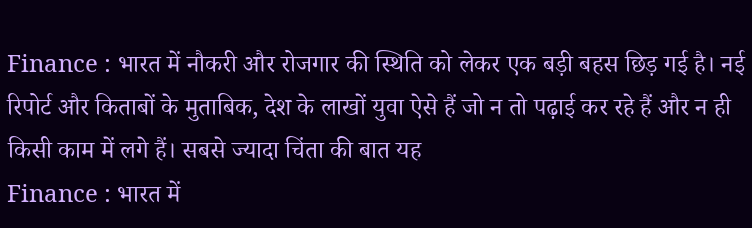Finance : भारत में नौकरी और रोजगार की स्थिति को लेकर एक बड़ी बहस छिड़ गई है। नई रिपोर्ट और किताबों के मुताबिक, देश के लाखों युवा ऐसे हैं जो न तो पढ़ाई कर रहे हैं और न ही किसी काम में लगे हैं। सबसे ज्यादा चिंता की बात यह
Finance : भारत में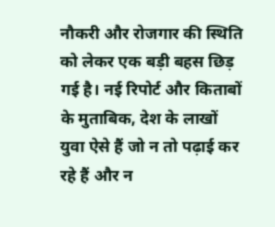नौकरी और रोजगार की स्थिति को लेकर एक बड़ी बहस छिड़ गई है। नई रिपोर्ट और किताबों के मुताबिक, देश के लाखों युवा ऐसे हैं जो न तो पढ़ाई कर रहे हैं और न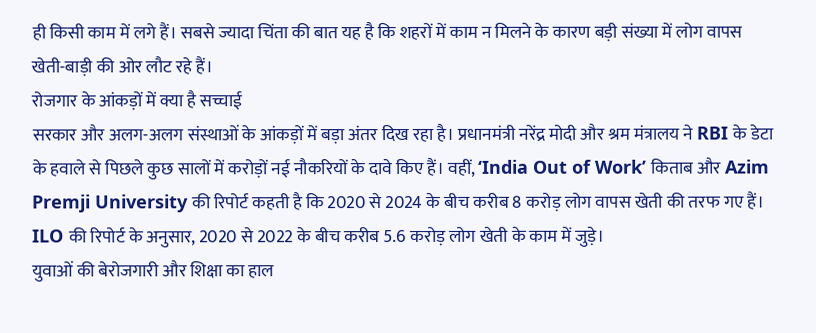ही किसी काम में लगे हैं। सबसे ज्यादा चिंता की बात यह है कि शहरों में काम न मिलने के कारण बड़ी संख्या में लोग वापस खेती-बाड़ी की ओर लौट रहे हैं।
रोजगार के आंकड़ों में क्या है सच्चाई
सरकार और अलग-अलग संस्थाओं के आंकड़ों में बड़ा अंतर दिख रहा है। प्रधानमंत्री नरेंद्र मोदी और श्रम मंत्रालय ने RBI के डेटा के हवाले से पिछले कुछ सालों में करोड़ों नई नौकरियों के दावे किए हैं। वहीं, ‘India Out of Work’ किताब और Azim Premji University की रिपोर्ट कहती है कि 2020 से 2024 के बीच करीब 8 करोड़ लोग वापस खेती की तरफ गए हैं। ILO की रिपोर्ट के अनुसार, 2020 से 2022 के बीच करीब 5.6 करोड़ लोग खेती के काम में जुड़े।
युवाओं की बेरोजगारी और शिक्षा का हाल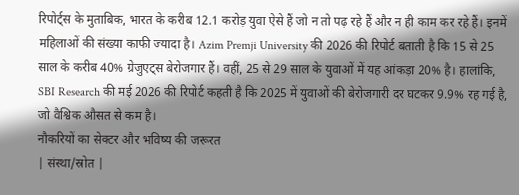रिपोर्ट्स के मुताबिक, भारत के करीब 12.1 करोड़ युवा ऐसे हैं जो न तो पढ़ रहे हैं और न ही काम कर रहे हैं। इनमें महिलाओं की संख्या काफी ज्यादा है। Azim Premji University की 2026 की रिपोर्ट बताती है कि 15 से 25 साल के करीब 40% ग्रेजुएट्स बेरोजगार हैं। वहीं, 25 से 29 साल के युवाओं में यह आंकड़ा 20% है। हालांकि, SBI Research की मई 2026 की रिपोर्ट कहती है कि 2025 में युवाओं की बेरोजगारी दर घटकर 9.9% रह गई है, जो वैश्विक औसत से कम है।
नौकरियों का सेक्टर और भविष्य की जरूरत
| संस्था/स्रोत |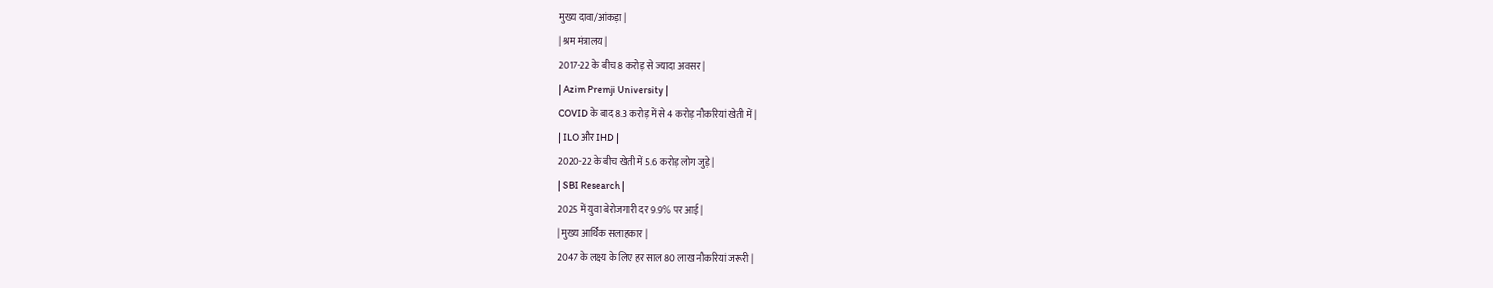मुख्य दावा/आंकड़ा |
| श्रम मंत्रालय |
2017-22 के बीच 8 करोड़ से ज्यादा अवसर |
| Azim Premji University |
COVID के बाद 8.3 करोड़ में से 4 करोड़ नौकरियां खेती में |
| ILO और IHD |
2020-22 के बीच खेती में 5.6 करोड़ लोग जुड़े |
| SBI Research |
2025 में युवा बेरोजगारी दर 9.9% पर आई |
| मुख्य आर्थिक सलाहकार |
2047 के लक्ष्य के लिए हर साल 80 लाख नौकरियां जरूरी |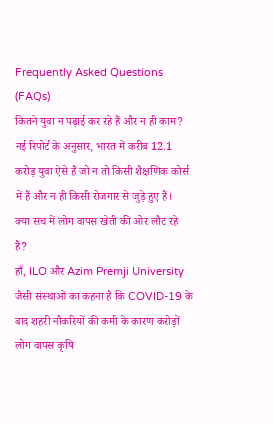Frequently Asked Questions (FAQs)
कितने युवा न पढ़ाई कर रहे हैं और न ही काम?
नई रिपोर्ट के अनुसार, भारत में करीब 12.1 करोड़ युवा ऐसे हैं जो न तो किसी शैक्षणिक कोर्स में हैं और न ही किसी रोजगार से जुड़े हुए हैं।
क्या सच में लोग वापस खेती की ओर लौट रहे हैं?
हाँ, ILO और Azim Premji University जैसी संस्थाओं का कहना है कि COVID-19 के बाद शहरी नौकरियों की कमी के कारण करोड़ों लोग वापस कृषि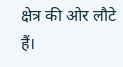क्षेत्र की ओर लौटे हैं।